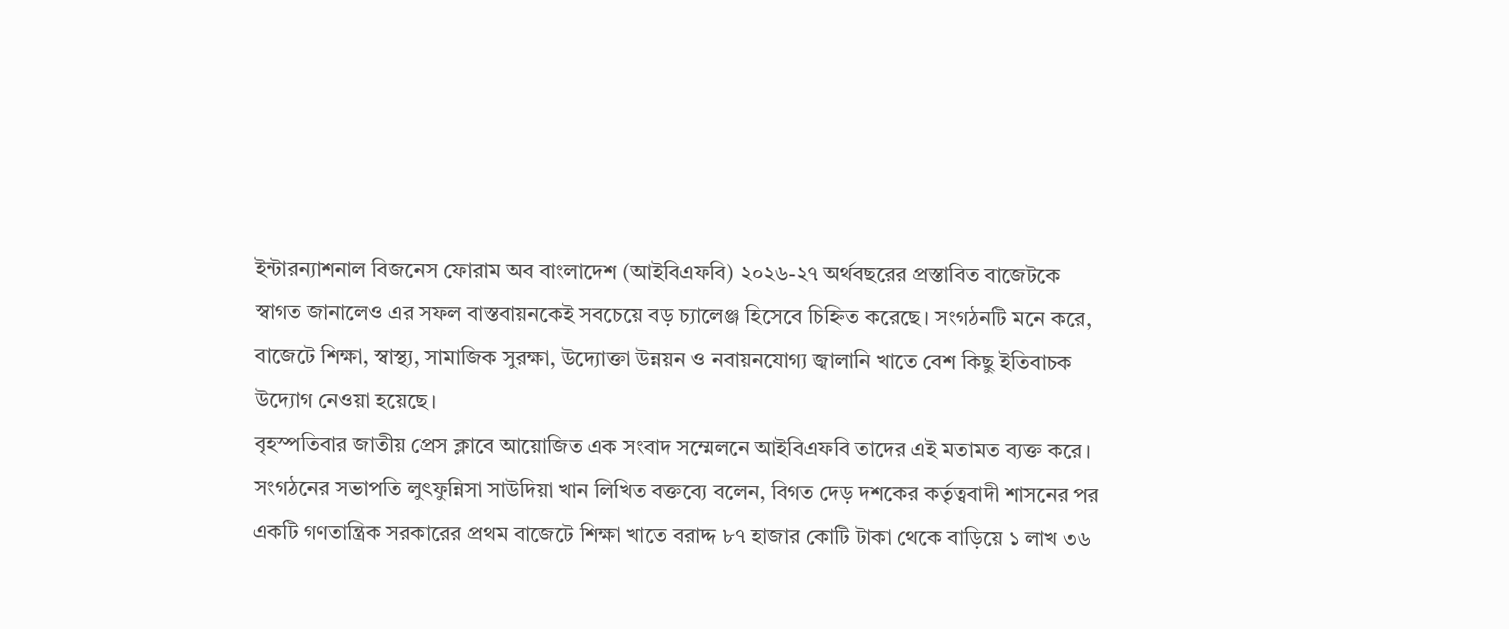ইন্টারন্যাশনাল বিজনেস ফোরাম অব বাংলাদেশ (আইবিএফবি) ২০২৬-২৭ অর্থবছরের প্রস্তাবিত বাজেটকে স্বাগত জানালেও এর সফল বাস্তবায়নকেই সবচেয়ে বড় চ্যালেঞ্জ হিসেবে চিহ্নিত করেছে। সংগঠনটি মনে করে, বাজেটে শিক্ষা, স্বাস্থ্য, সামাজিক সুরক্ষা, উদ্যোক্তা উন্নয়ন ও নবায়নযোগ্য জ্বালানি খাতে বেশ কিছু ইতিবাচক উদ্যোগ নেওয়া হয়েছে।
বৃহস্পতিবার জাতীয় প্রেস ক্লাবে আয়োজিত এক সংবাদ সম্মেলনে আইবিএফবি তাদের এই মতামত ব্যক্ত করে। সংগঠনের সভাপতি লুৎফুন্নিসা সাউদিয়া খান লিখিত বক্তব্যে বলেন, বিগত দেড় দশকের কর্তৃত্ববাদী শাসনের পর একটি গণতান্ত্রিক সরকারের প্রথম বাজেটে শিক্ষা খাতে বরাদ্দ ৮৭ হাজার কোটি টাকা থেকে বাড়িয়ে ১ লাখ ৩৬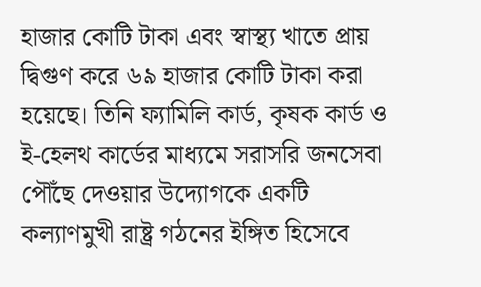হাজার কোটি টাকা এবং স্বাস্থ্য খাতে প্রায় দ্বিগুণ করে ৬৯ হাজার কোটি টাকা করা হয়েছে। তিনি ফ্যামিলি কার্ড, কৃষক কার্ড ও ই-হেলথ কার্ডের মাধ্যমে সরাসরি জনসেবা পৌঁছে দেওয়ার উদ্যোগকে একটি কল্যাণমুখী রাষ্ট্র গঠনের ইঙ্গিত হিসেবে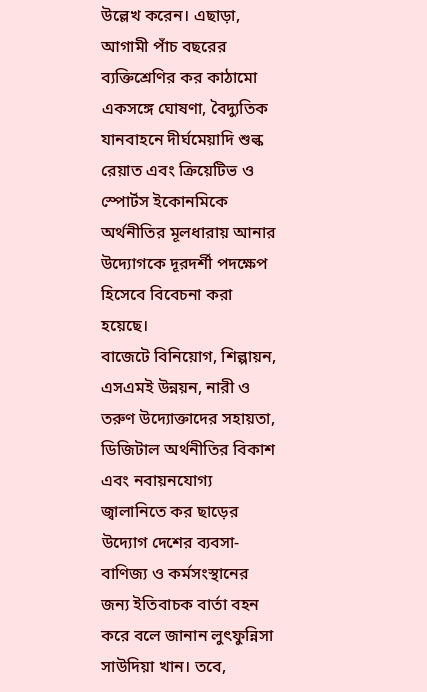উল্লেখ করেন। এছাড়া, আগামী পাঁচ বছরের ব্যক্তিশ্রেণির কর কাঠামো একসঙ্গে ঘোষণা, বৈদ্যুতিক যানবাহনে দীর্ঘমেয়াদি শুল্ক রেয়াত এবং ক্রিয়েটিভ ও স্পোর্টস ইকোনমিকে অর্থনীতির মূলধারায় আনার উদ্যোগকে দূরদর্শী পদক্ষেপ হিসেবে বিবেচনা করা হয়েছে।
বাজেটে বিনিয়োগ, শিল্পায়ন, এসএমই উন্নয়ন, নারী ও তরুণ উদ্যোক্তাদের সহায়তা, ডিজিটাল অর্থনীতির বিকাশ এবং নবায়নযোগ্য জ্বালানিতে কর ছাড়ের উদ্যোগ দেশের ব্যবসা-বাণিজ্য ও কর্মসংস্থানের জন্য ইতিবাচক বার্তা বহন করে বলে জানান লুৎফুন্নিসা সাউদিয়া খান। তবে,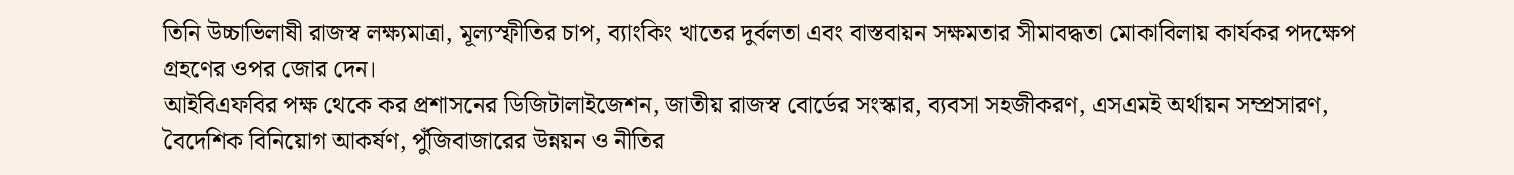তিনি উচ্চাভিলাষী রাজস্ব লক্ষ্যমাত্রা, মূল্যস্ফীতির চাপ, ব্যাংকিং খাতের দুর্বলতা এবং বাস্তবায়ন সক্ষমতার সীমাবদ্ধতা মোকাবিলায় কার্যকর পদক্ষেপ গ্রহণের ওপর জোর দেন।
আইবিএফবির পক্ষ থেকে কর প্রশাসনের ডিজিটালাইজেশন, জাতীয় রাজস্ব বোর্ডের সংস্কার, ব্যবসা সহজীকরণ, এসএমই অর্থায়ন সম্প্রসারণ, বৈদেশিক বিনিয়োগ আকর্ষণ, পুঁজিবাজারের উন্নয়ন ও নীতির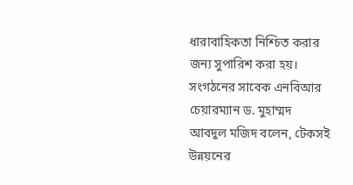ধারাবাহিকতা নিশ্চিত করার জন্য সুপারিশ করা হয়। সংগঠনের সাবেক এনবিআর চেয়ারম্যান ড. মুহাম্মদ আবদুল মজিদ বলেন, টেকসই উন্নয়নের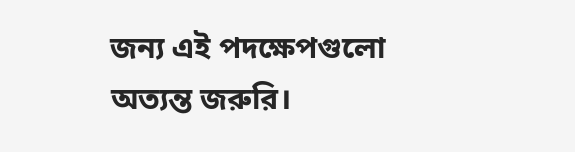জন্য এই পদক্ষেপগুলো অত্যন্ত জরুরি।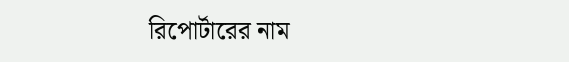রিপোর্টারের নাম